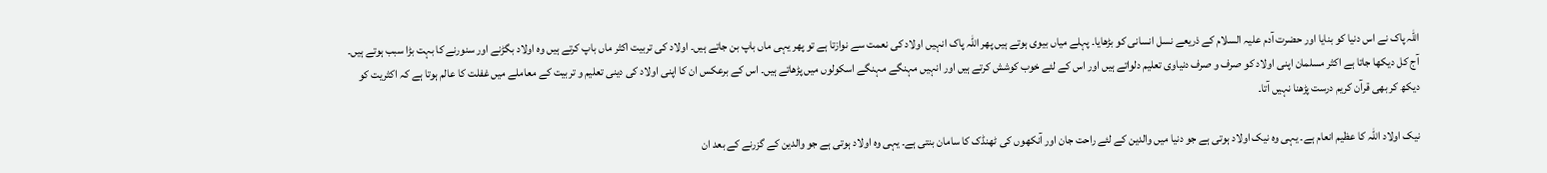اللہ پاک نے اس دنیا کو بنایا اور حضرت آدم علیہ السلام کے ذریعے نسل انسانی کو بڑھایا۔ پہلے میاں بیوی ہوتے ہیں پھر اللہ پاک انہیں اولاد کی نعمت سے نوازتا ہے تو پھر یہی ماں باپ بن جاتے ہیں۔ اولاد کی تربیت اکثر ماں باپ کرتے ہیں وہ اولاد بگڑنے اور سنورنے کا بہت بڑا سبب ہوتے ہیں۔ آج کل دیکھا جاتا ہے اکثر مسلمان اپنی اولاد کو صرف و صرف دنیاوی تعلیم دلواتے ہیں اور اس کے لئے خوب کوشش کرتے ہیں اور انہیں مہنگے مہنگے اسکولوں میں پڑھاتے ہیں۔ اس کے برعکس ان کا اپنی اولاد کی دینی تعلیم و تربیت کے معاملے میں غفلت کا عالم ہوتا ہے کہ اکثریت کو دیکھ کر بھی قرآن کریم درست پڑھنا نہیں آتا۔

نیک اولاد اللہ کا عظیم انعام ہے۔ یہی وہ نیک اولاد ہوتی ہے جو دنیا میں والدین کے لئے راحت جان اور آنکھوں کی ٹھنڈک کا سامان بنتی ہے۔ یہی وہ اولاد ہوتی ہے جو والدین کے گزرنے کے بعد ان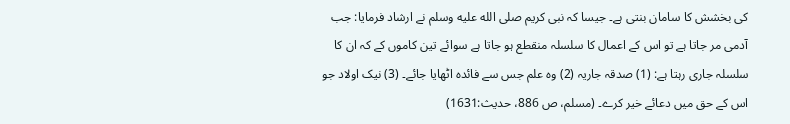کی بخشش کا سامان بنتی ہے۔ جیسا کہ نبی کریم صلى الله عليه وسلم نے ارشاد فرمایا: جب آدمی مر جاتا ہے تو اس کے اعمال کا سلسلہ منقطع ہو جاتا ہے سوائے تین کاموں کے کہ ان کا سلسلہ جاری رہتا ہے: (1) صدقہ جاریہ (2) وہ علم جس سے فائدہ اٹھایا جائے۔ (3) نیک اولاد جو اس کے حق میں دعائے خیر کرے۔ (مسلم، ص 886، حدیث:1631)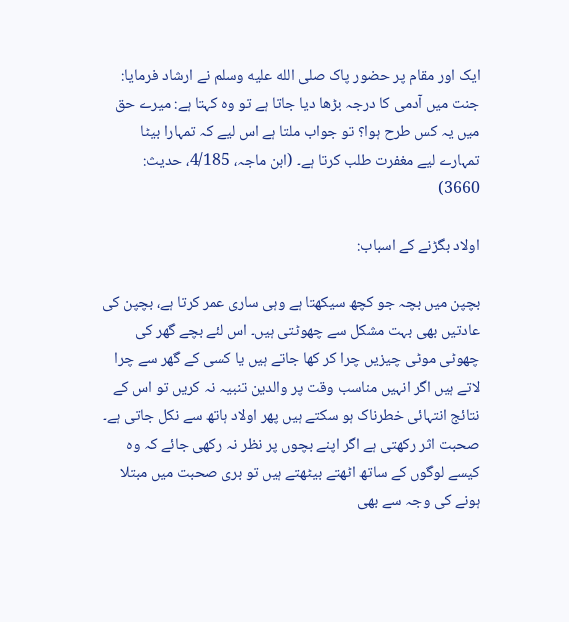ایک اور مقام پر حضور پاک صلى الله عليه وسلم نے ارشاد فرمایا: جنت میں آدمی کا درجہ بڑھا دیا جاتا ہے تو وہ کہتا ہے: میرے حق میں یہ کس طرح ہوا؟ تو جواب ملتا ہے اس لیے کہ تمہارا بیٹا تمہارے لیے مغفرت طلب کرتا ہے۔ (ابن ماجہ، 4/185، حدیث: 3660)

اولاد بگڑنے کے اسباب:

بچپن میں بچہ جو کچھ سیکھتا ہے وہی ساری عمر کرتا ہے، بچپن کی عادتیں بھی بہت مشکل سے چھوٹتی ہیں۔ اس لئے بچے گھر کی چھوٹی موٹی چیزیں چرا کر کھا جاتے ہیں یا کسی کے گھر سے چرا لاتے ہیں اگر انہیں مناسب وقت پر والدین تنبیہ نہ کریں تو اس کے نتائج انتہائی خطرناک ہو سکتے ہیں پھر اولاد ہاتھ سے نکل جاتی ہے۔ صحبت اثر رکھتی ہے اگر اپنے بچوں پر نظر نہ رکھی جائے کہ وہ کیسے لوگوں کے ساتھ اٹھتے بیٹھتے ہیں تو بری صحبت میں مبتلا ہونے کی وجہ سے بھی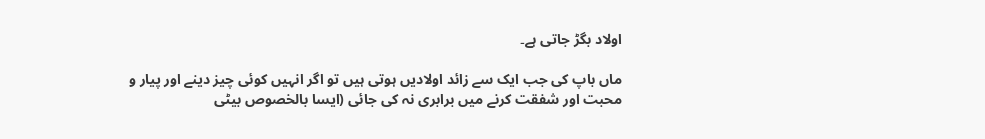اولاد بگڑ جاتی ہے۔

ماں باپ کی جب ایک سے زائد اولادیں ہوتی ہیں تو اگر انہیں کوئی چیز دینے اور پیار و محبت اور شفقت کرنے میں برابری نہ کی جائی (ایسا بالخصوص بیٹی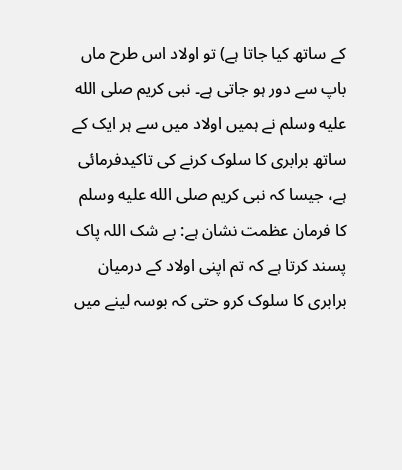کے ساتھ کیا جاتا ہے) تو اولاد اس طرح ماں باپ سے دور ہو جاتی ہے۔ نبی کریم صلى الله عليه وسلم نے ہمیں اولاد میں سے ہر ایک کے ساتھ برابری کا سلوک کرنے کی تاکیدفرمائی ہے، جیسا کہ نبی کریم صلى الله عليه وسلم کا فرمان عظمت نشان ہے: بے شک اللہ پاک پسند کرتا ہے کہ تم اپنی اولاد کے درمیان برابری کا سلوک کرو حتی کہ بوسہ لینے میں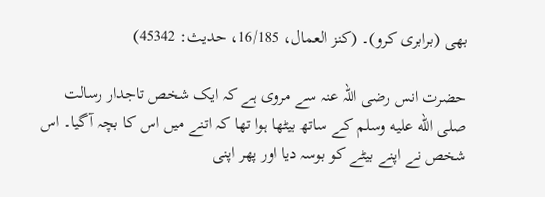بھی (برابری کرو)۔ (کنز العمال، 16/185، حدیث: 45342)

حضرت انس رضی اللہ عنہ سے مروی ہے کہ ایک شخص تاجدار رسالت صلى الله عليه وسلم کے ساتھ بیٹھا ہوا تھا کہ اتنے میں اس کا بچہ آگیا۔ اس شخص نے اپنے بیٹے کو بوسہ دیا اور پھر اپنی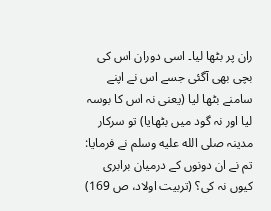ران پر بٹھا لیا۔ اسی دوران اس کی بچی بھی آگئی جسے اس نے اپنے سامنے بٹھا لیا (یعنی نہ اس کا بوسہ لیا اور نہ گود میں بٹھایا) تو سرکار مدینہ صلى الله عليه وسلم نے فرمایا: تم نے ان دونوں کے درمیان برابری کیوں نہ کی؟ (تربیت اولاد، ص 169)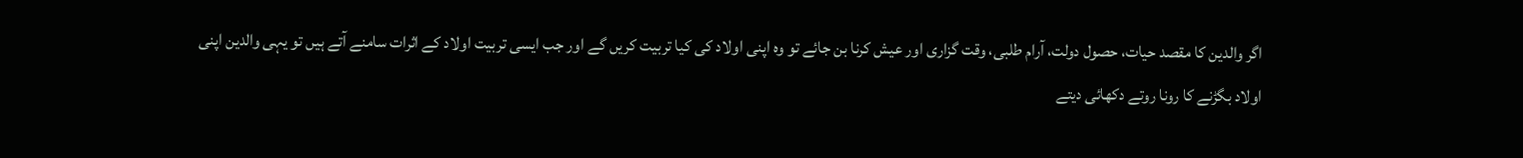اگر والدین کا مقصد حیات، حصول دولت، آرام طلبی، وقت گزاری اور عیش کرنا بن جائے تو وہ اپنی اولاد کی کیا تربیت کریں گے اور جب ایسی تربیت اولاد کے اثرات سامنے آتے ہیں تو یہی والدین اپنی اولاد بگڑنے کا رونا روتے دکھائی دیتے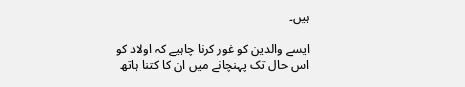ہیں۔

ایسے والدین کو غور کرنا چاہیے کہ اولاد کو اس حال تک پہنچانے میں ان کا کتنا ہاتھ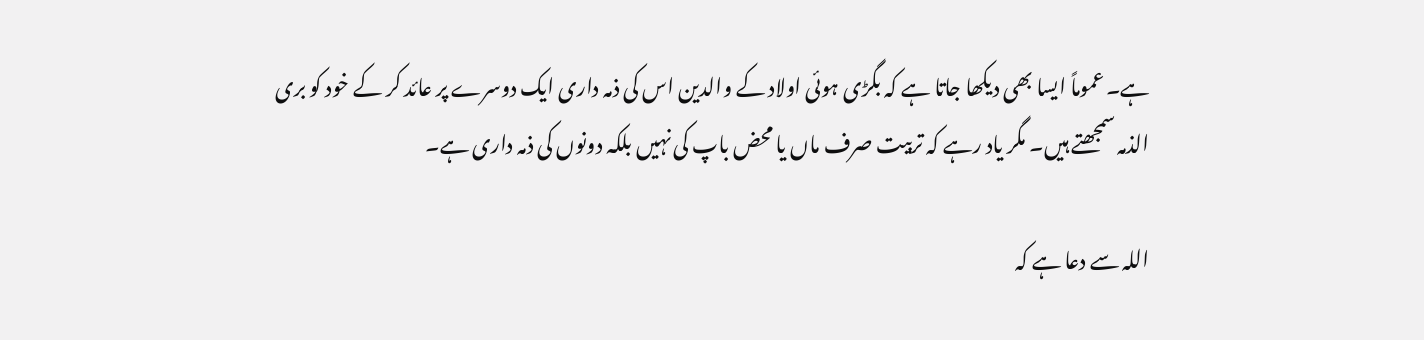ہے۔ عموماً ایسا بھی دیکھا جاتا ہے کہ بگڑی ہوئی اولاد کے والدین اس کی ذمہ داری ایک دوسرے پر عائد کر کے خود کو بری الذمہ سمجھتے ہیں۔ مگر یاد رہے کہ تربیت صرف ماں یا محض باپ کی نہیں بلکہ دونوں کی ذمہ داری ہے۔

اللہ سے دعا ہے کہ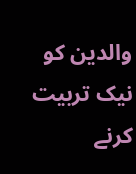والدین کو نیک تربیت کرنے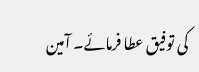کی توفیق عطا فرمائے۔ آمین